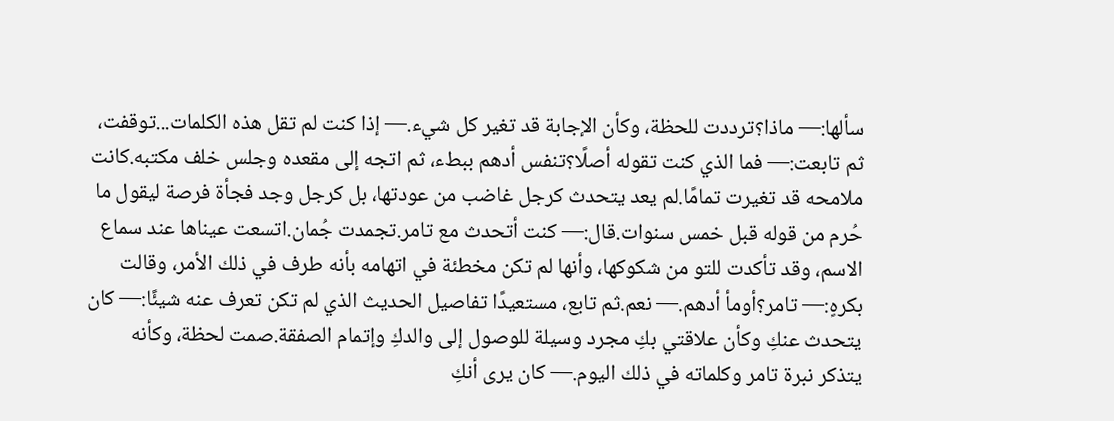سألها:— ماذا؟ترددت للحظة، وكأن الإجابة قد تغير كل شيء.— إذا كنت لم تقل هذه الكلمات...توقفت، ثم تابعت:— فما الذي كنت تقوله أصلًا؟تنفس أدهم ببطء، ثم اتجه إلى مقعده وجلس خلف مكتبه.كانت ملامحه قد تغيرت تمامًا.لم يعد يتحدث كرجل غاضب من عودتها، بل كرجل وجد فجأة فرصة ليقول ما حُرم من قوله قبل خمس سنوات.قال:— كنت أتحدث مع تامر.تجمدت جُمان.اتسعت عيناها عند سماع الاسم، وقد تأكدت للتو من شكوكها، وأنها لم تكن مخطئة في اتهامه بأنه طرف في ذلك الأمر، وقالت بكرهٍ:— تامر؟أومأ أدهم.— نعم.ثم تابع، مستعيدًا تفاصيل الحديث الذي لم تكن تعرف عنه شيئًا:— كان يتحدث عنكِ وكأن علاقتي بكِ مجرد وسيلة للوصول إلى والدكِ وإتمام الصفقة.صمت لحظة، وكأنه يتذكر نبرة تامر وكلماته في ذلك اليوم.— كان يرى أنكِ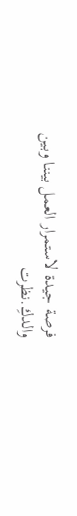فرصة جيدة لاستمرار العمل بيننا وبين والدكِ.نظرت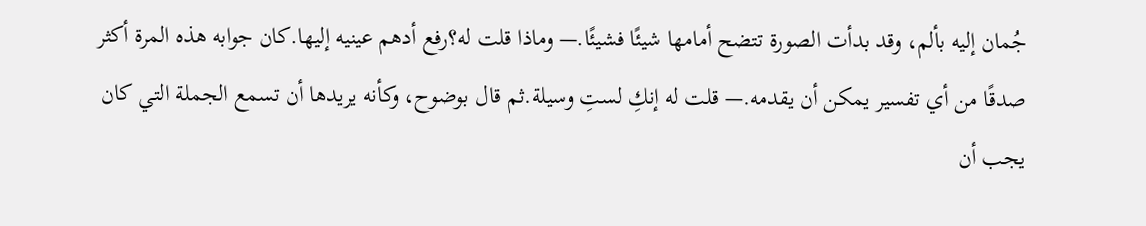جُمان إليه بألم، وقد بدأت الصورة تتضح أمامها شيئًا فشيئًا.— وماذا قلت له؟رفع أدهم عينيه إليها.كان جوابه هذه المرة أكثر صدقًا من أي تفسير يمكن أن يقدمه.— قلت له إنكِ لستِ وسيلة.ثم قال بوضوح، وكأنه يريدها أن تسمع الجملة التي كان يجب أن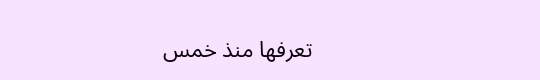تعرفها منذ خمس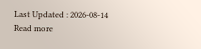Last Updated : 2026-08-14 Read more